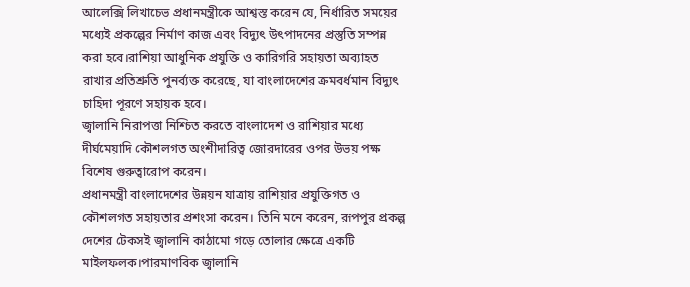আলেক্সি লিখাচেভ প্রধানমন্ত্রীকে আশ্বস্ত করেন যে, নির্ধারিত সময়ের মধ্যেই প্রকল্পের নির্মাণ কাজ এবং বিদ্যুৎ উৎপাদনের প্রস্তুতি সম্পন্ন করা হবে।রাশিয়া আধুনিক প্রযুক্তি ও কারিগরি সহায়তা অব্যাহত রাখার প্রতিশ্রুতি পুনর্ব্যক্ত করেছে, যা বাংলাদেশের ক্রমবর্ধমান বিদ্যুৎ চাহিদা পূরণে সহায়ক হবে।
জ্বালানি নিরাপত্তা নিশ্চিত করতে বাংলাদেশ ও রাশিয়ার মধ্যে দীর্ঘমেয়াদি কৌশলগত অংশীদারিত্ব জোরদারের ওপর উভয় পক্ষ বিশেষ গুরুত্বারোপ করেন।
প্রধানমন্ত্রী বাংলাদেশের উন্নয়ন যাত্রায় রাশিয়ার প্রযুক্তিগত ও কৌশলগত সহায়তার প্রশংসা করেন। তিনি মনে করেন, রূপপুর প্রকল্প দেশের টেকসই জ্বালানি কাঠামো গড়ে তোলার ক্ষেত্রে একটি মাইলফলক।পারমাণবিক জ্বালানি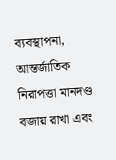ব্যবস্থাপনা, আন্তর্জাতিক নিরাপত্তা মানদণ্ড বজায় রাখা এবং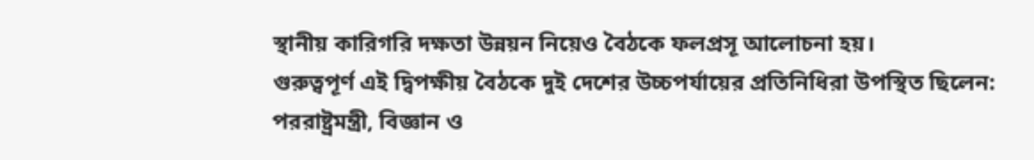স্থানীয় কারিগরি দক্ষতা উন্নয়ন নিয়েও বৈঠকে ফলপ্রসূ আলোচনা হয়।
গুরুত্বপূর্ণ এই দ্বিপক্ষীয় বৈঠকে দুই দেশের উচ্চপর্যায়ের প্রতিনিধিরা উপস্থিত ছিলেন:
পররাষ্ট্রমন্ত্রী, বিজ্ঞান ও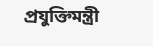প্রযুক্তিমন্ত্রী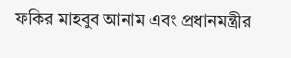ফকির মাহবুব আনাম এবং প্রধানমন্ত্রীর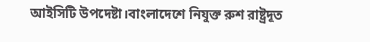আইসিটি উপদেষ্টা।বাংলাদেশে নিযুক্ত রুশ রাষ্ট্রদূত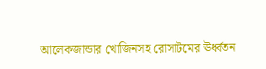আলেকজান্ডার খোজিনসহ রোসাটমের ঊর্ধ্বতন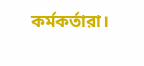কর্মকর্তারা।